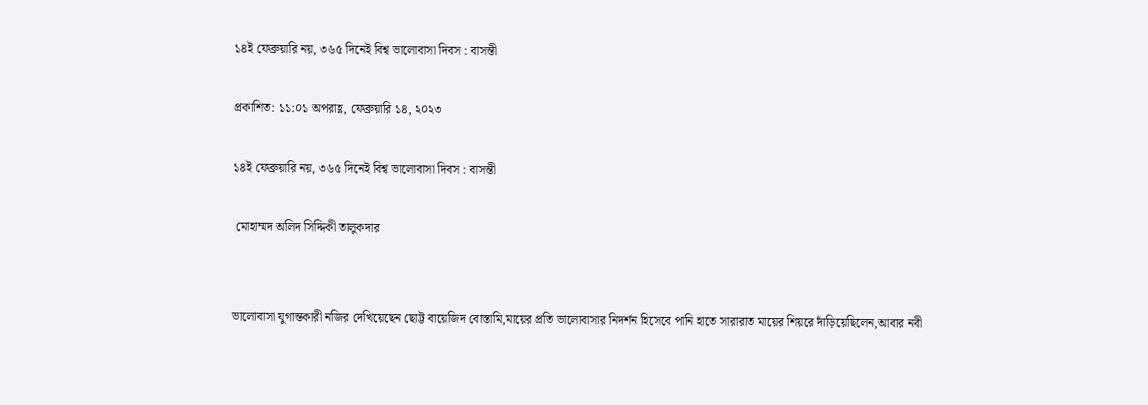১৪ই ফেব্রুয়ারি নয়, ৩৬৫ দিনেই বিশ্ব ভালোবাসা দিবস : বাসন্তী

প্রকাশিত: ১১:০১ অপরাহ্ণ, ফেব্রুয়ারি ১৪, ২০২৩

১৪ই ফেব্রুয়ারি নয়, ৩৬৫ দিনেই বিশ্ব ভালোবাসা দিবস : বাসন্তী

 মোহাম্মদ অলিদ সিদ্দিকী তালুকদার


ভালোবাসা যুগান্তকারী নজির দেখিয়েছেন ছোট্ট বায়েজিদ বোস্তামি,মায়ের প্রতি ভালোবাসার নিদর্শন হিসেবে পানি হাতে সারারাত মায়ের শিয়রে দাঁড়িয়েছিলেন,আবার নবী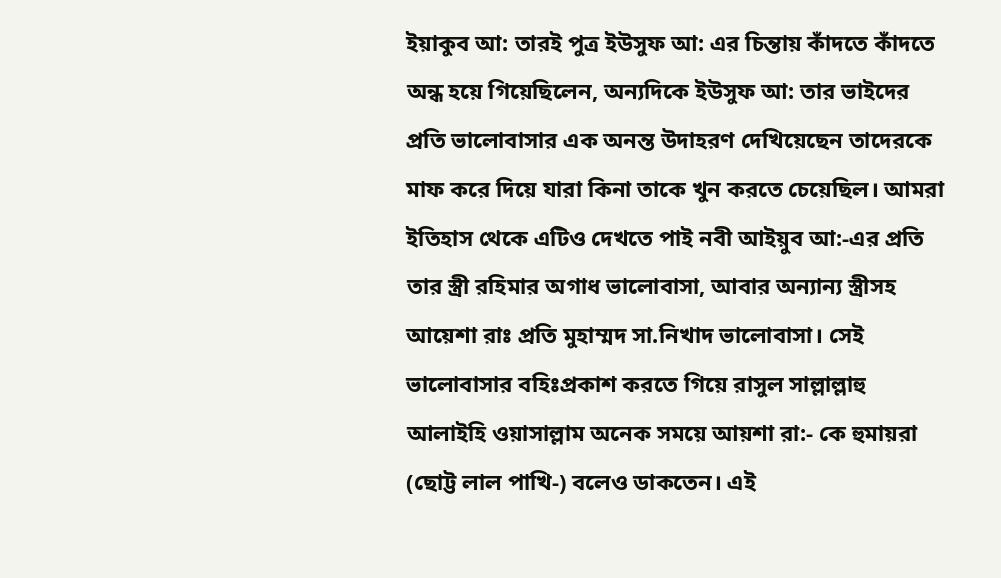ইয়াকুব আ: তারই পুত্র ইউসুফ আ: এর চিন্তায় কাঁদতে কাঁদতে অন্ধ হয়ে গিয়েছিলেন, অন্যদিকে ইউসুফ আ: তার ভাইদের প্রতি ভালোবাসার এক অনন্ত উদাহরণ দেখিয়েছেন তাদেরকে মাফ করে দিয়ে যারা কিনা তাকে খুন করতে চেয়েছিল। আমরা ইতিহাস থেকে এটিও দেখতে পাই নবী আইয়ুব আ:-এর প্রতি তার স্ত্রী রহিমার অগাধ ভালোবাসা, আবার অন্যান্য স্ত্রীসহ আয়েশা রাঃ প্রতি মুহাম্মদ সা.নিখাদ ভালোবাসা। সেই ভালোবাসার বহিঃপ্রকাশ করতে গিয়ে রাসুল সাল্লাল্লাহু আলাইহি ওয়াসাল্লাম অনেক সময়ে আয়শা রা:- কে হুমায়রা (ছোট্ট লাল পাখি-) বলেও ডাকতেন। এই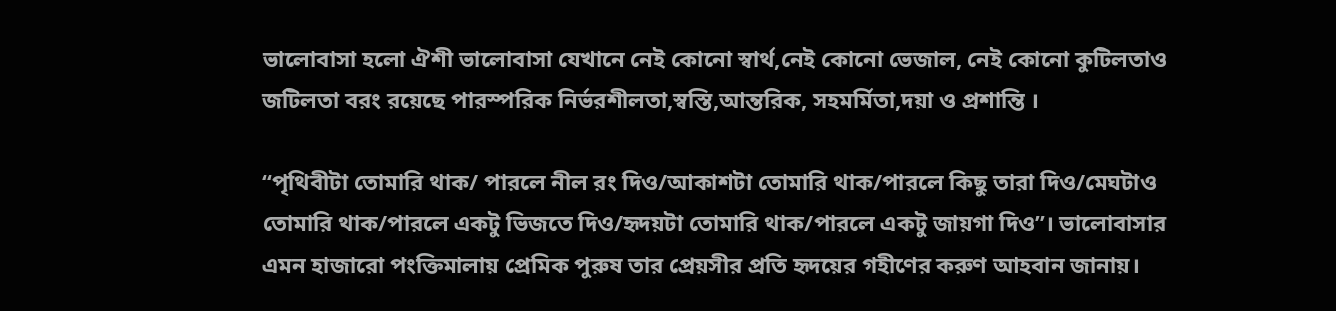ভালোবাসা হলো ঐশী ভালোবাসা যেখানে নেই কোনো স্বার্থ,নেই কোনো ভেজাল, নেই কোনো কুটিলতাও জটিলতা বরং রয়েছে পারস্পরিক নির্ভরশীলতা,স্বস্তি,আন্তরিক, সহমর্মিতা,দয়া ও প্রশান্তি ।

“পৃথিবীটা তোমারি থাক/ পারলে নীল রং দিও/আকাশটা তোমারি থাক/পারলে কিছু তারা দিও/মেঘটাও তোমারি থাক/পারলে একটু ভিজতে দিও/হৃদয়টা তোমারি থাক/পারলে একটু জায়গা দিও”। ভালোবাসার এমন হাজারো পংক্তিমালায় প্রেমিক পুরুষ তার প্রেয়সীর প্রতি হৃদয়ের গহীণের করুণ আহবান জানায়।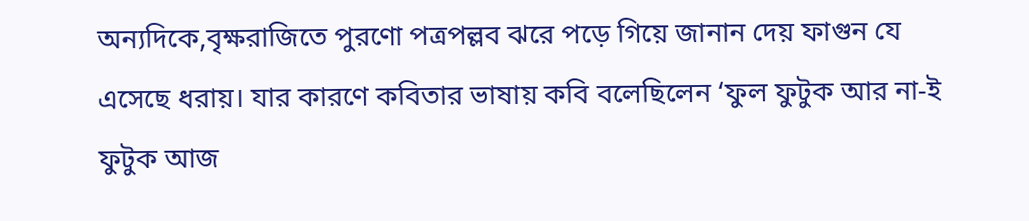অন্যদিকে,বৃক্ষরাজিতে পুরণো পত্রপল্লব ঝরে পড়ে গিয়ে জানান দেয় ফাগুন যে এসেছে ধরায়। যার কারণে কবিতার ভাষায় কবি বলেছিলেন ‘ফুল ফুটুক আর না-ই ফুটুক আজ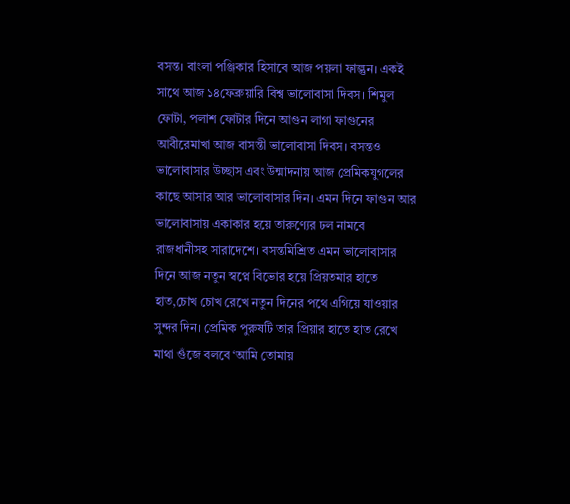বসন্ত। বাংলা পঞ্জিকার হিসাবে আজ পয়লা ফাল্গুন। একই সাথে আজ ১৪ফেব্রুয়ারি বিশ্ব ভালোবাসা দিবস। শিমুল ফোটা, পলাশ ফোটার দিনে আগুন লাগা ফাগুনের আবীরেমাখা আজ বাসন্তী ভালোবাসা দিবস। বসন্তও ভালোবাসার উচ্ছাস এবং উন্মাদনায় আজ প্রেমিকযুগলের কাছে আসার আর ভালোবাসার দিন। এমন দিনে ফাগুন আর ভালোবাসায় একাকার হয়ে তারুণ্যের ঢল নামবে রাজধানীসহ সারাদেশে। বসন্তমিশ্রিত এমন ভালোবাসার দিনে আজ নতুন স্বপ্নে বিভোর হয়ে প্রিয়তমার হাতে হাত,চোখ চোখ রেখে নতুন দিনের পথে এগিয়ে যাওয়ার সুন্দর দিন। প্রেমিক পুরুষটি তার প্রিয়ার হাতে হাত রেখে মাথা গুঁজে বলবে ‘আমি তোমায়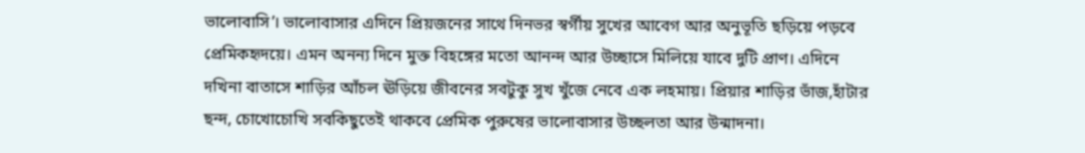ভালোবাসি’। ভালোবাসার এদিনে প্রিয়জনের সাথে দিনভর স্বর্গীয় সুখের আবেগ আর অনুভূতি ছড়িয়ে পড়বে প্রেমিকহৃদয়ে। এমন অনন্য দিনে মুক্ত বিহঙ্গের মতো আনন্দ আর উচ্ছাসে মিলিয়ে যাবে দুটি প্রাণ। এদিনে দখিনা বাতাসে শাড়ির আঁচল ঊড়িয়ে জীবনের সবটুকু সুখ খুঁজে নেবে এক লহমায়। প্রিয়ার শাড়ির ভাঁজ,হাঁটার ছন্দ, চোখোচোখি সবকিছুতেই থাকবে প্রেমিক পুরুষের ভালোবাসার উচ্ছলতা আর উন্মাদনা।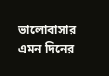ভালোবাসার এমন দিনের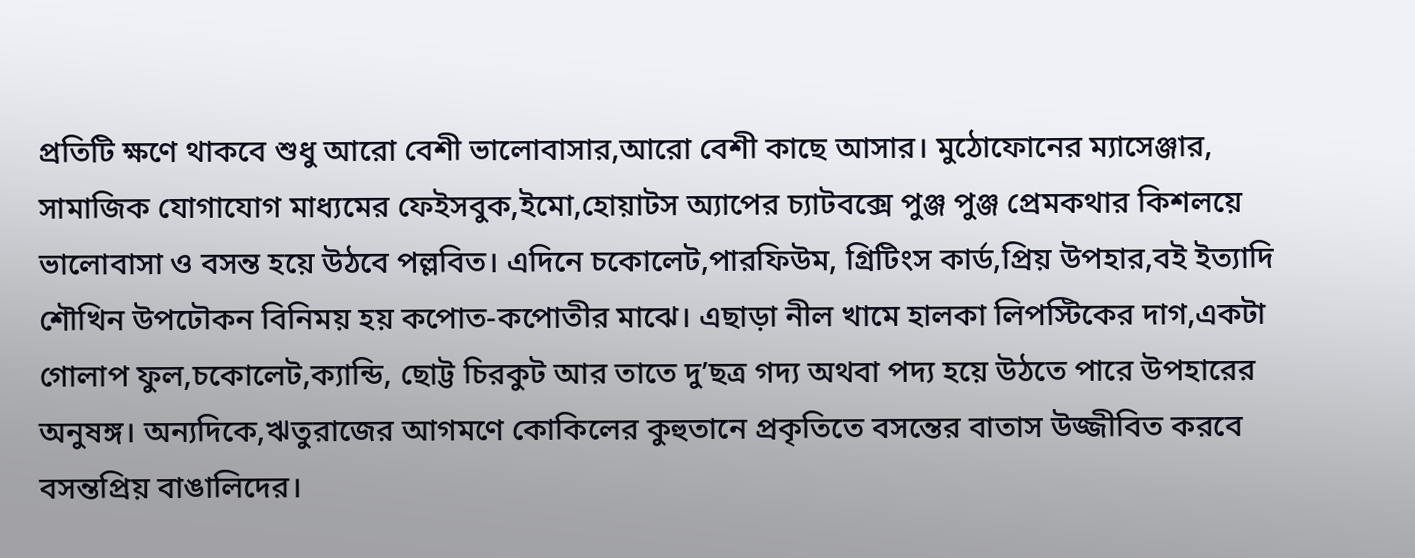প্রতিটি ক্ষণে থাকবে শুধু আরো বেশী ভালোবাসার,আরো বেশী কাছে আসার। মুঠোফোনের ম্যাসেঞ্জার, সামাজিক যোগাযোগ মাধ্যমের ফেইসবুক,ইমো,হোয়াটস অ্যাপের চ্যাটবক্সে পুঞ্জ পুঞ্জ প্রেমকথার কিশলয়ে ভালোবাসা ও বসন্ত হয়ে উঠবে পল্লবিত। এদিনে চকোলেট,পারফিউম, গ্রিটিংস কার্ড,প্রিয় উপহার,বই ইত্যাদি শৌখিন উপঢৌকন বিনিময় হয় কপোত-কপোতীর মাঝে। এছাড়া নীল খামে হালকা লিপস্টিকের দাগ,একটা গোলাপ ফুল,চকোলেট,ক্যান্ডি, ছোট্ট চিরকুট আর তাতে দু’ছত্র গদ্য অথবা পদ্য হয়ে উঠতে পারে উপহারের অনুষঙ্গ। অন্যদিকে,ঋতুরাজের আগমণে কোকিলের কুহুতানে প্রকৃতিতে বসন্তের বাতাস উজ্জীবিত করবে বসন্তপ্রিয় বাঙালিদের।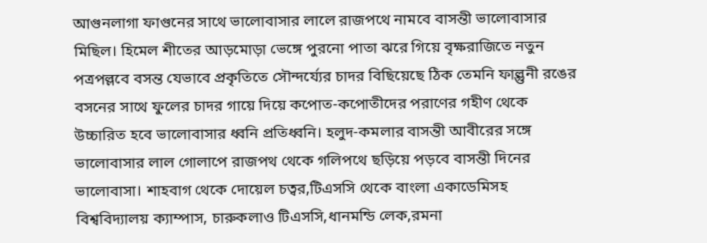আগুনলাগা ফাগুনের সাথে ভালোবাসার লালে রাজপথে নামবে বাসন্তী ভালোবাসার মিছিল। হিমেল শীতের আড়মোড়া ভেঙ্গে পুরনো পাতা ঝরে গিয়ে বৃক্ষরাজিতে নতুন পত্রপল্লবে বসন্ত যেভাবে প্রকৃতিতে সৌন্দর্য্যের চাদর বিছিয়েছে ঠিক তেমনি ফাল্গুনী রঙের বসনের সাথে ফুলের চাদর গায়ে দিয়ে কপোত-কপোতীদের পরাণের গহীণ থেকে উচ্চারিত হবে ভালোবাসার ধ্বনি প্রতিধ্বনি। হলুদ-কমলার বাসন্তী আবীরের সঙ্গে ভালোবাসার লাল গোলাপে রাজপথ থেকে গলিপথে ছড়িয়ে পড়বে বাসন্তী দিনের ভালোবাসা। শাহবাগ থেকে দোয়েল চত্বর,টিএসসি থেকে বাংলা একাডেমিসহ বিশ্ববিদ্যালয় ক্যাম্পাস, চারুকলাও টিএসসি,ধানমন্ডি লেক,রমনা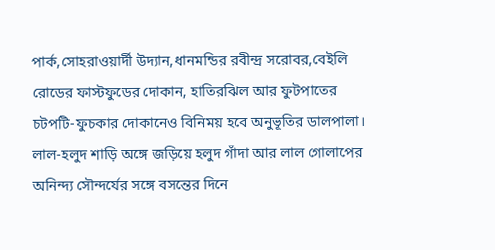পার্ক,সোহরাওয়ার্দী উদ্যান,ধানমন্ডির রবীন্দ্র সরোবর,বেইলি রোডের ফাস্টফুডের দোকান, হাতিরঝিল আর ফুটপাতের চটপটি-ফুচকার দোকানেও বিনিময় হবে অনুভূতির ডালপালা। লাল-হলুদ শাড়ি অঙ্গে জড়িয়ে হলুদ গাঁদা আর লাল গোলাপের অনিন্দ্য সৌন্দর্যের সঙ্গে বসন্তের দিনে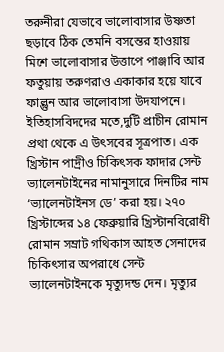তরুনীরা যেভাবে ভালোবাসার উষ্ণতা ছড়াবে ঠিক তেমনি বসন্তের হাওয়ায় মিশে ভালোবাসার উত্তাপে পাঞ্জাবি আর ফতুয়ায় তরুণরাও একাকার হয়ে যাবে ফাল্গুন আর ভালোবাসা উদযাপনে।
ইতিহাসবিদদের মতে,দুটি প্রাচীন রোমান প্রথা থেকে এ উৎসবের সূত্রপাত। এক খ্রিস্টান পাদ্রীও চিকিৎসক ফাদার সেন্ট ভ্যালেনটাইনের নামানুসারে দিনটির নাম ‘ভ্যালেনটাইনস ডে’ করা হয়। ২৭০ খ্রিস্টাব্দের ১৪ ফেব্রুয়ারি খ্রিস্টানবিরোধী রোমান সম্রাট গথিকাস আহত সেনাদের চিকিৎসার অপরাধে সেন্ট ভ্যালেনটাইনকে মৃত্যুদন্ড দেন। মৃত্যুর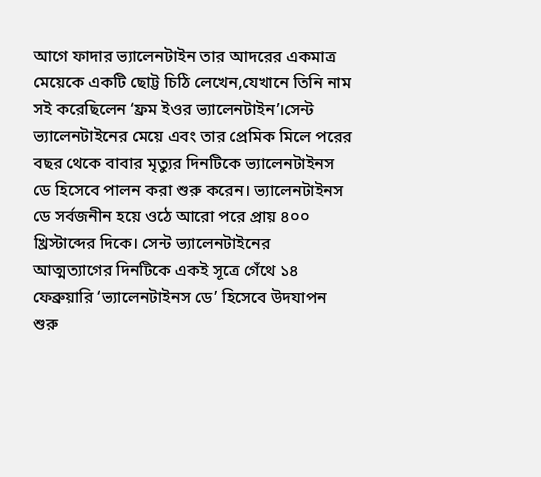আগে ফাদার ভ্যালেনটাইন তার আদরের একমাত্র মেয়েকে একটি ছোট্ট চিঠি লেখেন,যেখানে তিনি নাম সই করেছিলেন ‘ফ্রম ইওর ভ্যালেনটাইন’।সেন্ট ভ্যালেনটাইনের মেয়ে এবং তার প্রেমিক মিলে পরের বছর থেকে বাবার মৃত্যুর দিনটিকে ভ্যালেনটাইনস ডে হিসেবে পালন করা শুরু করেন। ভ্যালেনটাইনস ডে সর্বজনীন হয়ে ওঠে আরো পরে প্রায় ৪০০ খ্রিস্টাব্দের দিকে। সেন্ট ভ্যালেনটাইনের আত্মত্যাগের দিনটিকে একই সূত্রে গেঁথে ১৪ ফেব্রুয়ারি ‘ভ্যালেনটাইনস ডে’ হিসেবে উদযাপন শুরু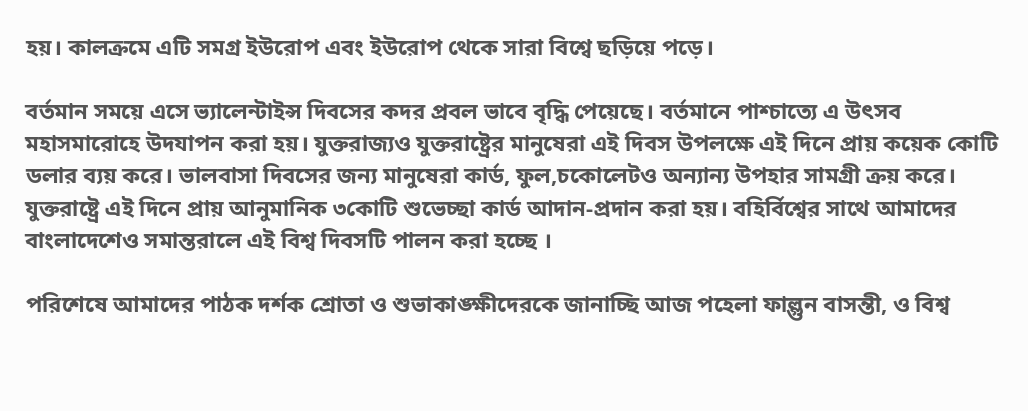হয়। কালক্রমে এটি সমগ্র ইউরোপ এবং ইউরোপ থেকে সারা বিশ্বে ছড়িয়ে পড়ে।

বর্তমান সময়ে এসে ভ্যালেন্টাইন্স দিবসের কদর প্রবল ভাবে বৃদ্ধি পেয়েছে। বর্তমানে পাশ্চাত্যে এ উৎসব মহাসমারোহে উদযাপন করা হয়। যুক্তরাজ্যও যুক্তরাষ্ট্রের মানুষেরা এই দিবস উপলক্ষে এই দিনে প্রায় কয়েক কোটি ডলার ব্যয় করে। ভালবাসা দিবসের জন্য মানুষেরা কার্ড, ফুল,চকোলেটও অন্যান্য উপহার সামগ্রী ক্রয় করে। যুক্তরাষ্ট্রে এই দিনে প্রায় আনুমানিক ৩কোটি শুভেচ্ছা কার্ড আদান-প্রদান করা হয়। বহির্বিশ্বের সাথে আমাদের বাংলাদেশেও সমান্তরালে এই বিশ্ব দিবসটি পালন করা হচ্ছে ।

পরিশেষে আমাদের পাঠক দর্শক শ্রোতা ও শুভাকাঙ্ক্ষীদেরকে জানাচ্ছি আজ পহেলা ফাল্গুন বাসন্তী, ও বিশ্ব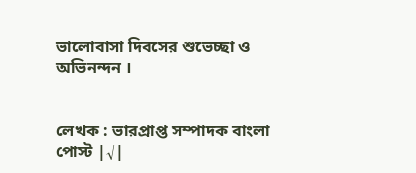ভালোবাসা দিবসের শুভেচ্ছা ও অভিনন্দন ।


লেখক : ভারপ্রাপ্ত সম্পাদক বাংলা পোস্ট |√|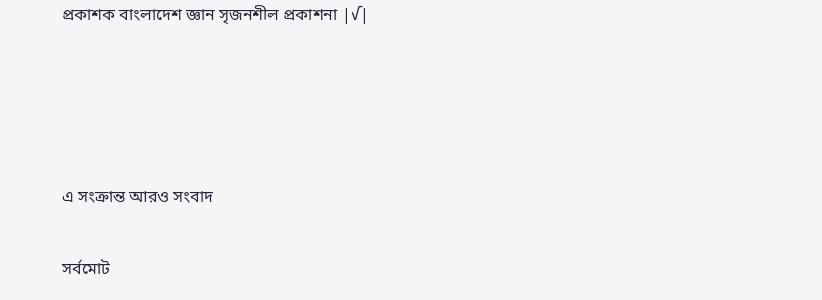প্রকাশক বাংলাদেশ জ্ঞান সৃজনশীল প্রকাশনা |√|




এ সংক্রান্ত আরও সংবাদ

সর্বমোট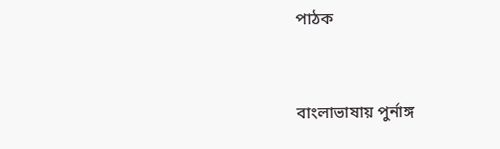পাঠক


বাংলাভাষায় পুর্নাঙ্গ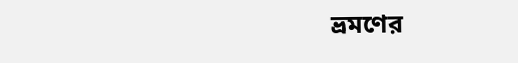ভ্রমণের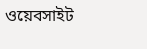ওয়েবসাইট